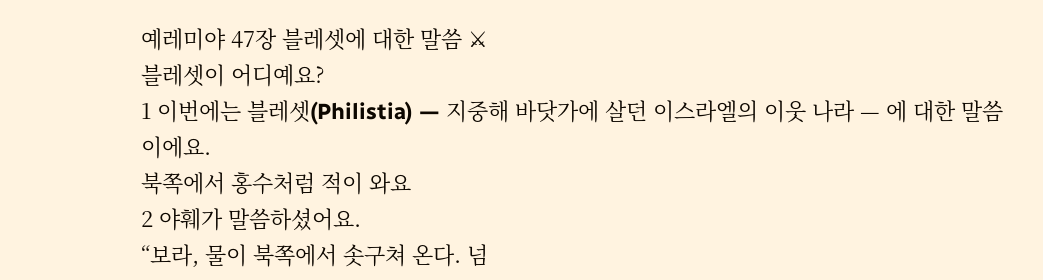예레미야 47장 블레셋에 대한 말씀 ⚔
블레셋이 어디예요?
1 이번에는 블레셋(Philistia) — 지중해 바닷가에 살던 이스라엘의 이웃 나라 — 에 대한 말씀이에요.
북쪽에서 홍수처럼 적이 와요
2 야훼가 말씀하셨어요.
“보라, 물이 북쪽에서 솟구쳐 온다. 넘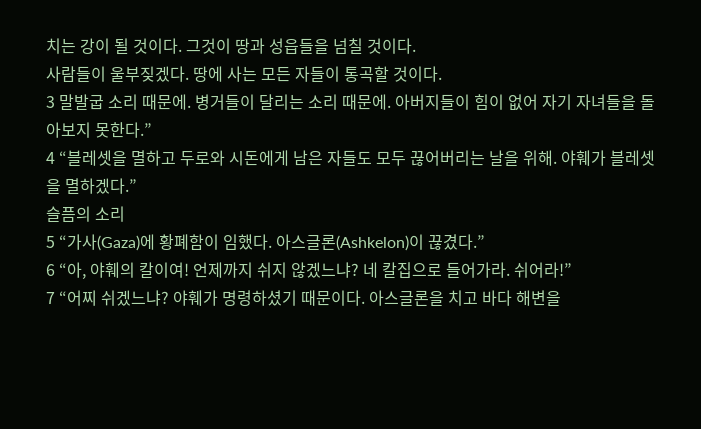치는 강이 될 것이다. 그것이 땅과 성읍들을 넘칠 것이다.
사람들이 울부짖겠다. 땅에 사는 모든 자들이 통곡할 것이다.
3 말발굽 소리 때문에. 병거들이 달리는 소리 때문에. 아버지들이 힘이 없어 자기 자녀들을 돌아보지 못한다.”
4 “블레셋을 멸하고 두로와 시돈에게 남은 자들도 모두 끊어버리는 날을 위해. 야훼가 블레셋을 멸하겠다.”
슬픔의 소리
5 “가사(Gaza)에 황폐함이 임했다. 아스글론(Ashkelon)이 끊겼다.”
6 “아, 야훼의 칼이여! 언제까지 쉬지 않겠느냐? 네 칼집으로 들어가라. 쉬어라!”
7 “어찌 쉬겠느냐? 야훼가 명령하셨기 때문이다. 아스글론을 치고 바다 해변을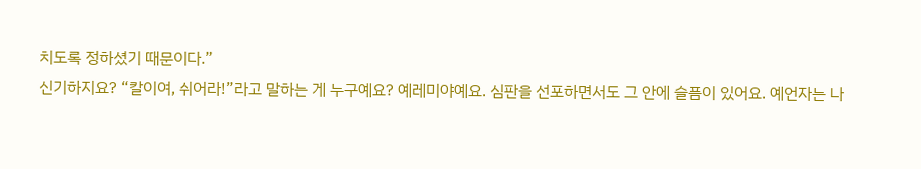치도록 정하셨기 때문이다.”
신기하지요? “칼이여, 쉬어라!”라고 말하는 게 누구예요? 예레미야예요. 심판을 선포하면서도 그 안에 슬픔이 있어요. 예언자는 나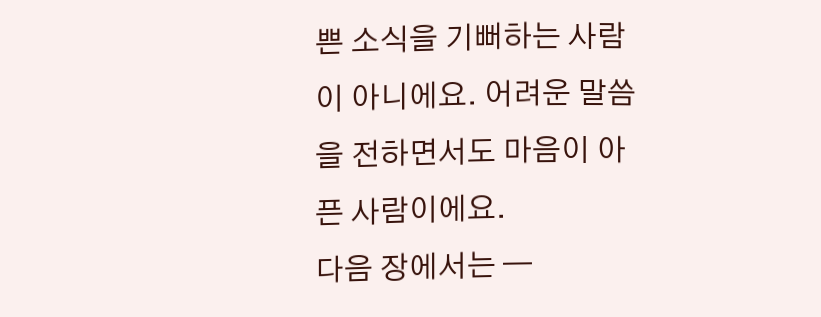쁜 소식을 기뻐하는 사람이 아니에요. 어려운 말씀을 전하면서도 마음이 아픈 사람이에요.
다음 장에서는 —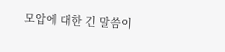모압에 대한 긴 말씀이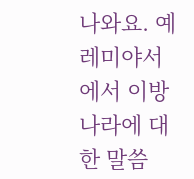나와요. 예레미야서에서 이방 나라에 대한 말씀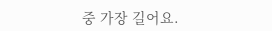중 가장 길어요.